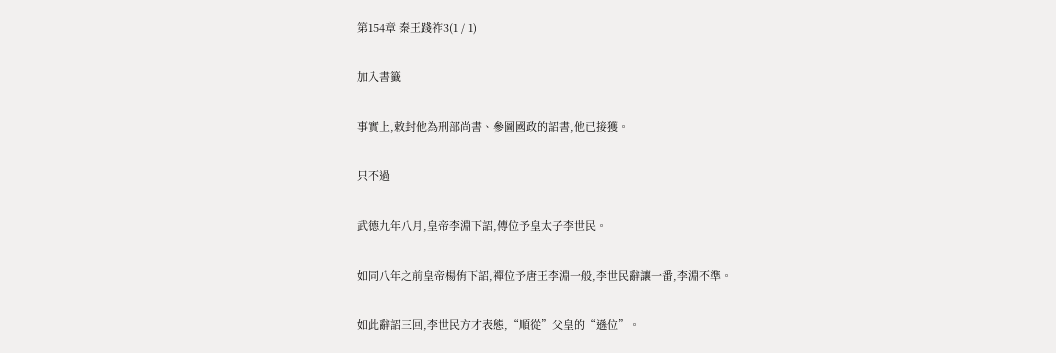第154章 秦王踐祚3(1 / 1)

加入書籤

事實上,敕封他為刑部尚書、參圖國政的詔書,他已接獲。

只不過

武德九年八月,皇帝李淵下詔,傳位予皇太子李世民。

如同八年之前皇帝楊侑下詔,禪位予唐王李淵一般,李世民辭讓一番,李淵不準。

如此辭詔三回,李世民方才表態,“順從”父皇的“遜位”。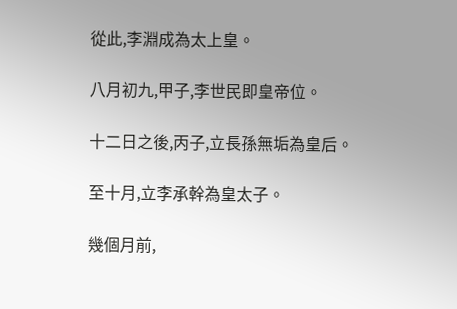從此,李淵成為太上皇。

八月初九,甲子,李世民即皇帝位。

十二日之後,丙子,立長孫無垢為皇后。

至十月,立李承幹為皇太子。

幾個月前,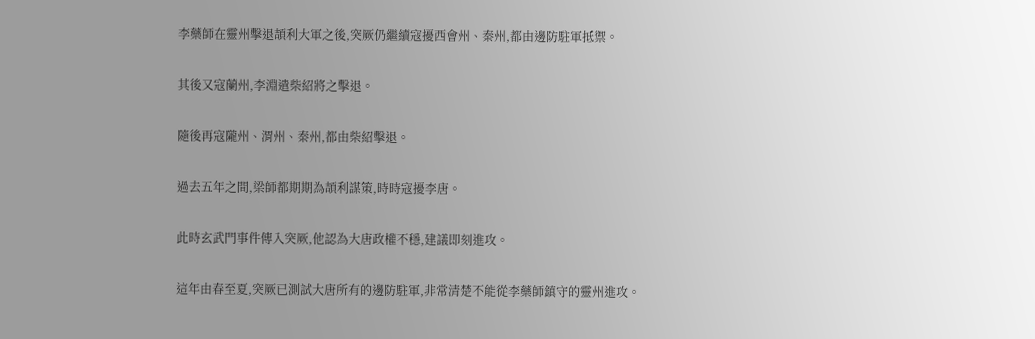李藥師在靈州擊退頡利大軍之後,突厥仍繼續寇擾西會州、秦州,都由邊防駐軍抵禦。

其後又寇蘭州,李淵遣柴紹將之擊退。

隨後再寇隴州、渭州、秦州,都由柴紹擊退。

過去五年之間,梁師都期期為頡利謀策,時時寇擾李唐。

此時玄武門事件傳入突厥,他認為大唐政權不穩,建議即刻進攻。

這年由春至夏,突厥已測試大唐所有的邊防駐軍,非常清楚不能從李藥師鎮守的靈州進攻。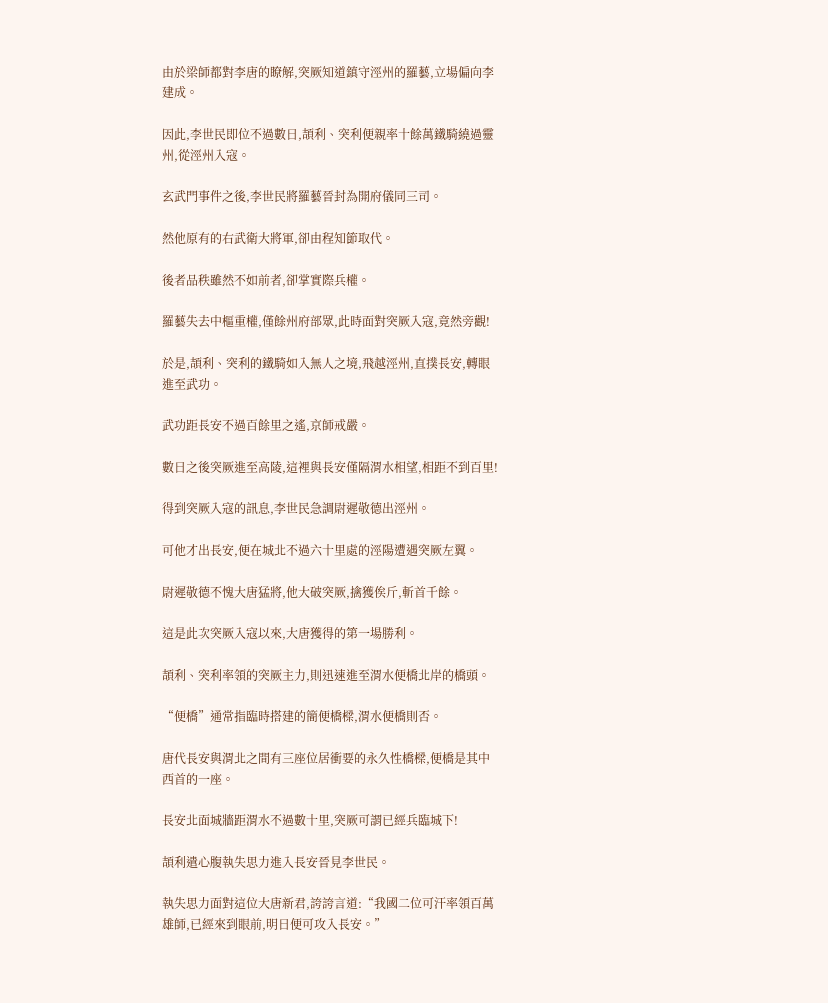由於梁師都對李唐的瞭解,突厥知道鎮守涇州的羅藝,立場偏向李建成。

因此,李世民即位不過數日,頡利、突利便親率十餘萬鐵騎繞過靈州,從涇州入寇。

玄武門事件之後,李世民將羅藝晉封為開府儀同三司。

然他原有的右武衛大將軍,卻由程知節取代。

後者品秩雖然不如前者,卻掌實際兵權。

羅藝失去中樞重權,僅餘州府部眾,此時面對突厥入寇,竟然旁觀!

於是,頡利、突利的鐵騎如入無人之境,飛越涇州,直撲長安,轉眼進至武功。

武功距長安不過百餘里之遙,京師戒嚴。

數日之後突厥進至高陵,這裡與長安僅隔渭水相望,相距不到百里!

得到突厥入寇的訊息,李世民急調尉遲敬德出涇州。

可他才出長安,便在城北不過六十里處的涇陽遭遇突厥左翼。

尉遲敬德不愧大唐猛將,他大破突厥,擒獲俟斤,斬首千餘。

這是此次突厥入寇以來,大唐獲得的第一場勝利。

頡利、突利率領的突厥主力,則迅速進至渭水便橋北岸的橋頭。

“便橋”通常指臨時搭建的簡便橋樑,渭水便橋則否。

唐代長安與渭北之間有三座位居衝要的永久性橋樑,便橋是其中西首的一座。

長安北面城牆距渭水不過數十里,突厥可謂已經兵臨城下!

頡利遣心腹執失思力進入長安晉見李世民。

執失思力面對這位大唐新君,誇誇言道:“我國二位可汗率領百萬雄師,已經來到眼前,明日便可攻入長安。”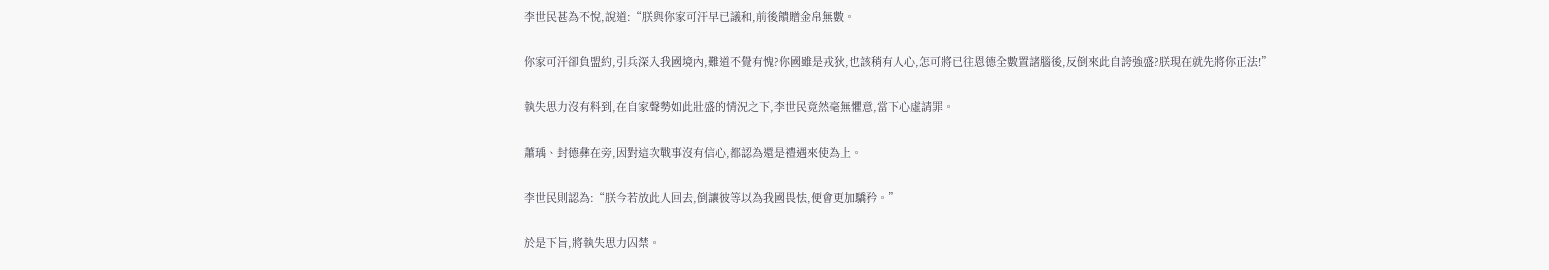李世民甚為不悅,說道:“朕與你家可汗早已議和,前後饋贈金帛無數。

你家可汗卻負盟約,引兵深入我國境內,難道不覺有愧?你國雖是戎狄,也該稍有人心,怎可將已往恩德全數置諸腦後,反倒來此自誇強盛?朕現在就先將你正法!”

執失思力沒有料到,在自家聲勢如此壯盛的情況之下,李世民竟然毫無懼意,當下心虛請罪。

蕭瑀、封德彝在旁,因對這次戰事沒有信心,都認為還是禮遇來使為上。

李世民則認為:“朕今若放此人回去,倒讓彼等以為我國畏怯,便會更加驕矜。”

於是下旨,將執失思力囚禁。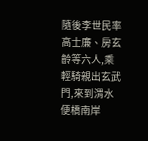隨後李世民率高士廉、房玄齡等六人,乘輕騎親出玄武門,來到渭水便橋南岸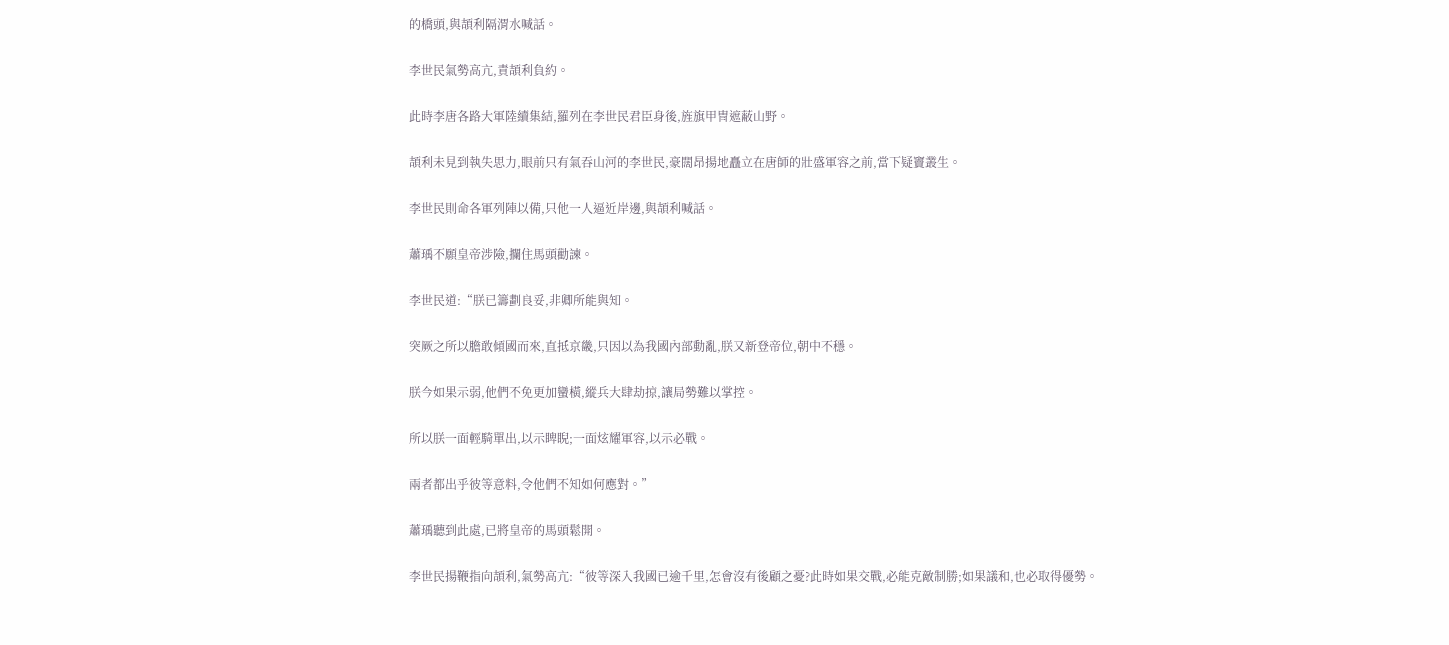的橋頭,與頡利隔渭水喊話。

李世民氣勢高亢,責頡利負約。

此時李唐各路大軍陸續集結,羅列在李世民君臣身後,旌旗甲冑遮蔽山野。

頡利未見到執失思力,眼前只有氣吞山河的李世民,豪闊昂揚地矗立在唐師的壯盛軍容之前,當下疑竇叢生。

李世民則命各軍列陣以備,只他一人逼近岸邊,與頡利喊話。

蕭瑀不願皇帝涉險,攔住馬頭勸諫。

李世民道:“朕已籌劃良妥,非卿所能與知。

突厥之所以膽敢傾國而來,直抵京畿,只因以為我國內部動亂,朕又新登帝位,朝中不穩。

朕今如果示弱,他們不免更加蠻橫,縱兵大肆劫掠,讓局勢難以掌控。

所以朕一面輕騎單出,以示睥睨;一面炫耀軍容,以示必戰。

兩者都出乎彼等意料,令他們不知如何應對。”

蕭瑀聽到此處,已將皇帝的馬頭鬆開。

李世民揚鞭指向頡利,氣勢高亢:“彼等深入我國已逾千里,怎會沒有後顧之憂?此時如果交戰,必能克敵制勝;如果議和,也必取得優勢。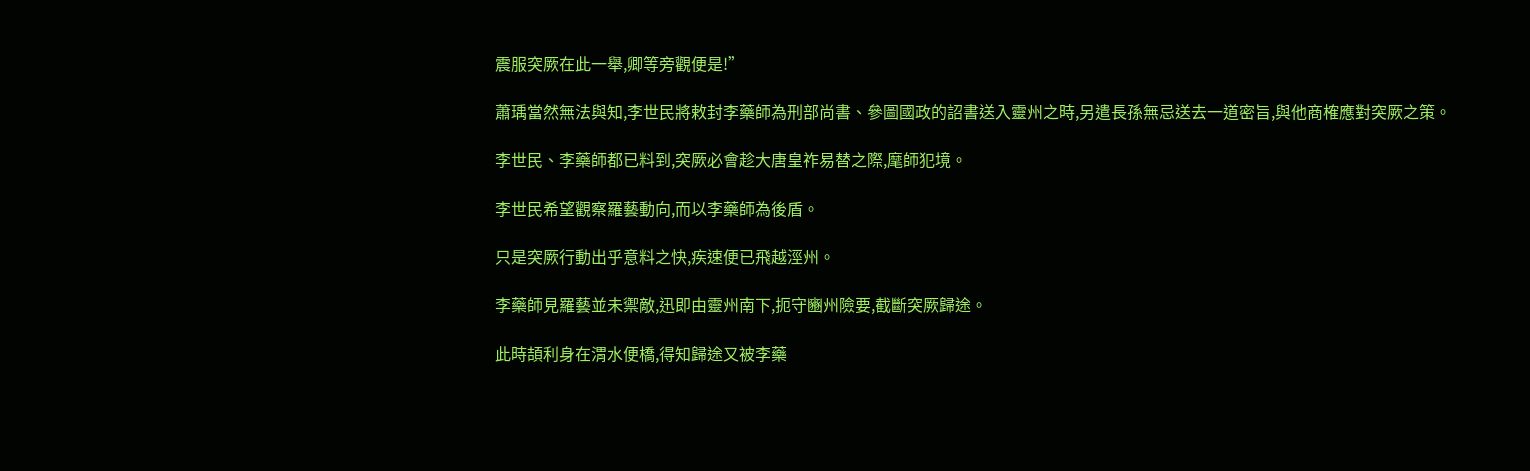震服突厥在此一舉,卿等旁觀便是!”

蕭瑀當然無法與知,李世民將敕封李藥師為刑部尚書、參圖國政的詔書送入靈州之時,另遣長孫無忌送去一道密旨,與他商榷應對突厥之策。

李世民、李藥師都已料到,突厥必會趁大唐皇祚易替之際,麾師犯境。

李世民希望觀察羅藝動向,而以李藥師為後盾。

只是突厥行動出乎意料之快,疾速便已飛越涇州。

李藥師見羅藝並未禦敵,迅即由靈州南下,扼守豳州險要,截斷突厥歸途。

此時頡利身在渭水便橋,得知歸途又被李藥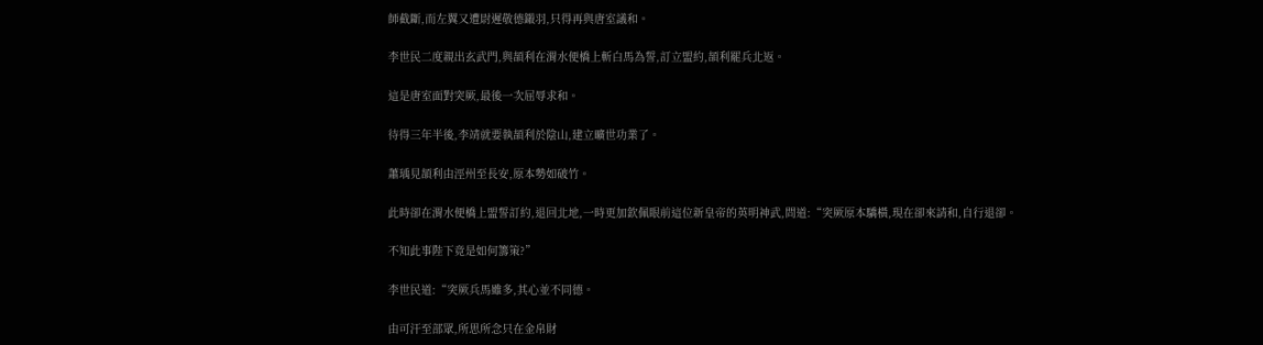師截斷,而左翼又遭尉遲敬德鎩羽,只得再與唐室議和。

李世民二度親出玄武門,與頡利在渭水便橋上斬白馬為誓,訂立盟約,頡利罷兵北返。

這是唐室面對突厥,最後一次屈辱求和。

待得三年半後,李靖就要執頡利於陰山,建立曠世功業了。

蕭瑀見頡利由涇州至長安,原本勢如破竹。

此時卻在渭水便橋上盟誓訂約,退回北地,一時更加欽佩眼前這位新皇帝的英明神武,問道:“突厥原本驕橫,現在卻來請和,自行退卻。

不知此事陛下竟是如何籌策?”

李世民道:“突厥兵馬雖多,其心並不同德。

由可汗至部眾,所思所念只在金帛財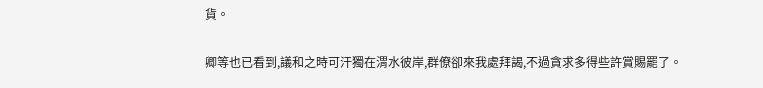貨。

卿等也已看到,議和之時可汗獨在渭水彼岸,群僚卻來我處拜謁,不過貪求多得些許賞賜罷了。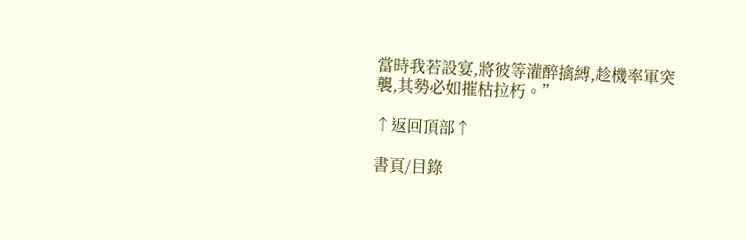當時我若設宴,將彼等灌醉擒縛,趁機率軍突襲,其勢必如摧枯拉朽。”

↑返回頂部↑

書頁/目錄